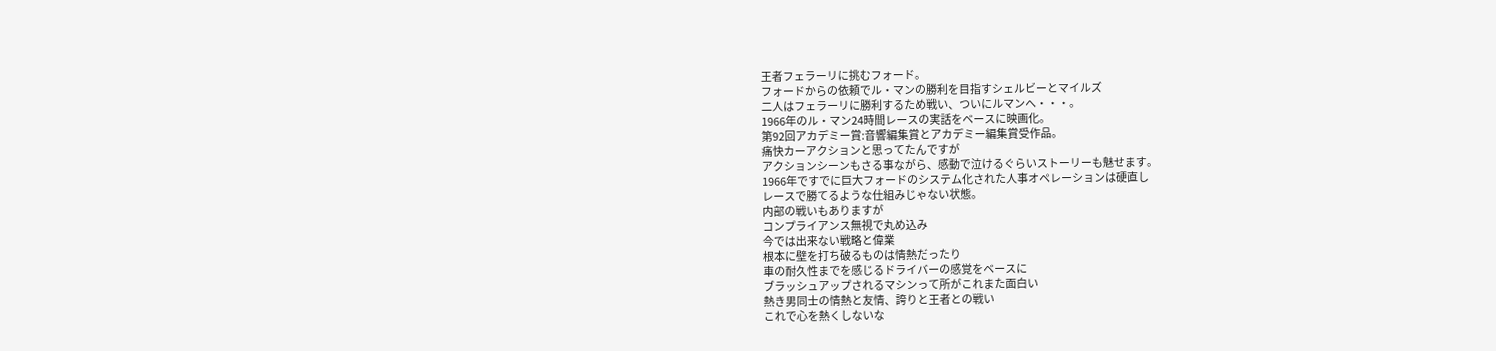王者フェラーリに挑むフォード。
フォードからの依頼でル・マンの勝利を目指すシェルビーとマイルズ
二人はフェラーリに勝利するため戦い、ついにルマンへ・・・。
1966年のル・マン24時間レースの実話をベースに映画化。
第92回アカデミー賞:音響編集賞とアカデミー編集賞受作品。
痛快カーアクションと思ってたんですが
アクションシーンもさる事ながら、感動で泣けるぐらいストーリーも魅せます。
1966年ですでに巨大フォードのシステム化された人事オペレーションは硬直し
レースで勝てるような仕組みじゃない状態。
内部の戦いもありますが
コンプライアンス無視で丸め込み
今では出来ない戦略と偉業
根本に壁を打ち破るものは情熱だったり
車の耐久性までを感じるドライバーの感覚をベースに
ブラッシュアップされるマシンって所がこれまた面白い
熱き男同士の情熱と友情、誇りと王者との戦い
これで心を熱くしないな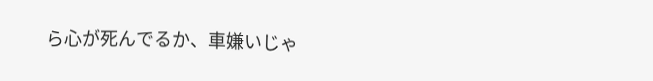ら心が死んでるか、車嫌いじゃ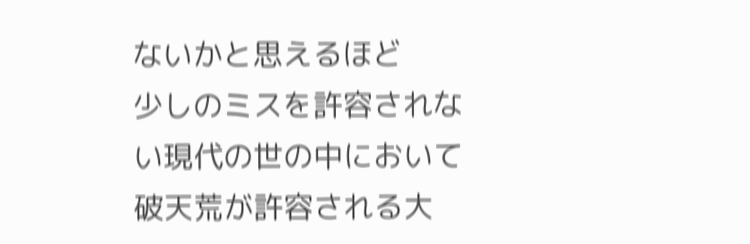ないかと思えるほど
少しのミスを許容されない現代の世の中において
破天荒が許容される大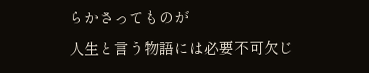らかさってものが
人生と言う物語には必要不可欠じ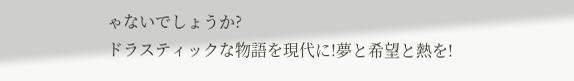ゃないでしょうか?
ドラスティックな物語を現代に!夢と希望と熱を!